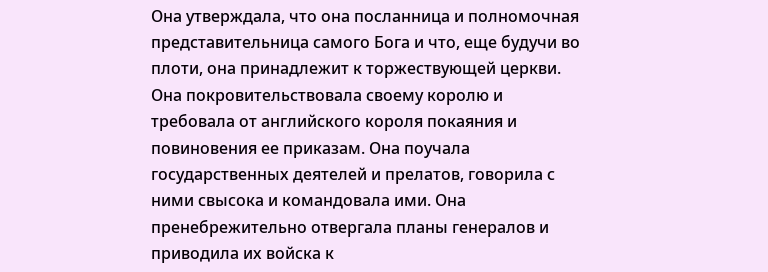Она утверждала, что она посланница и полномочная представительница самого Бога и что, еще будучи во плоти, она принадлежит к торжествующей церкви. Она покровительствовала своему королю и требовала от английского короля покаяния и повиновения ее приказам. Она поучала государственных деятелей и прелатов, говорила с ними свысока и командовала ими. Она пренебрежительно отвергала планы генералов и приводила их войска к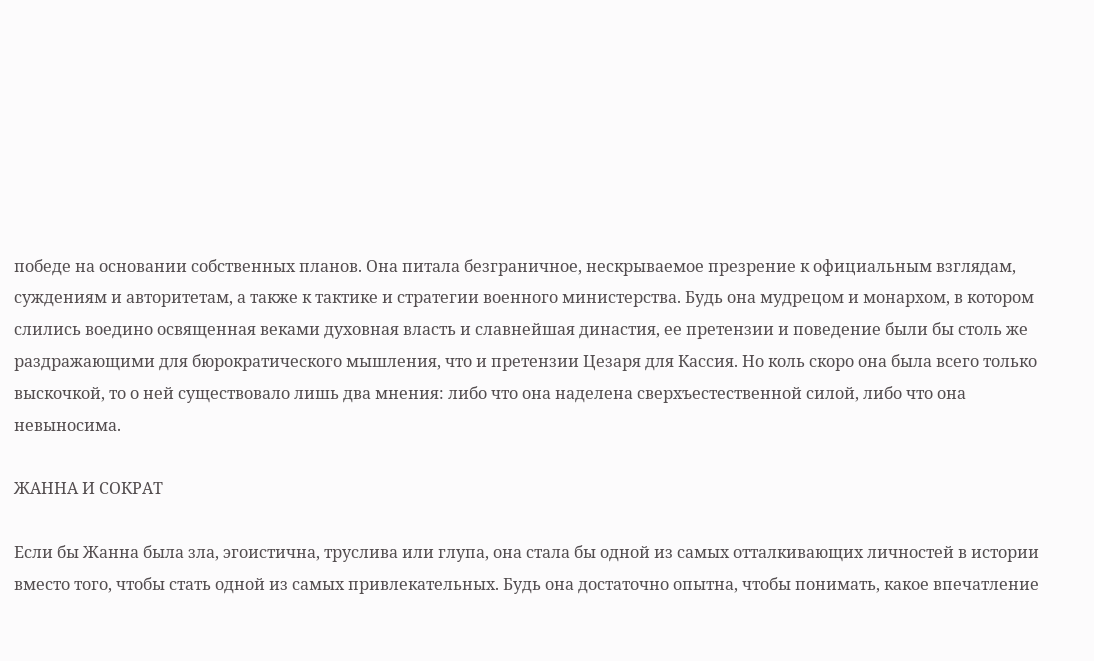победе на основании собственных планов. Она питала безграничное, нескрываемое презрение к официальным взглядам, суждениям и авторитетам, а также к тактике и стратегии военного министерства. Будь она мудрецом и монархом, в котором слились воедино освященная веками духовная власть и славнейшая династия, ее претензии и поведение были бы столь же раздражающими для бюрократического мышления, что и претензии Цезаря для Кассия. Но коль скоро она была всего только выскочкой, то о ней существовало лишь два мнения: либо что она наделена сверхъестественной силой, либо что она невыносима.

ЖАННА И СОКРАТ

Если бы Жанна была зла, эгоистична, труслива или глупа, она стала бы одной из самых отталкивающих личностей в истории вместо того, чтобы стать одной из самых привлекательных. Будь она достаточно опытна, чтобы понимать, какое впечатление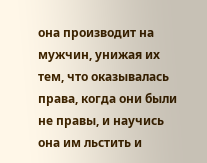она производит на мужчин, унижая их тем, что оказывалась права, когда они были не правы, и научись она им льстить и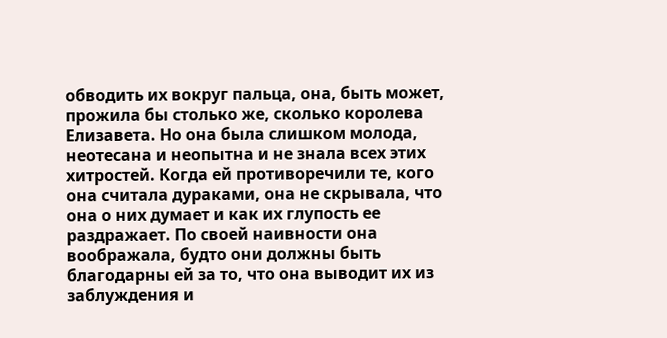обводить их вокруг пальца, она, быть может, прожила бы столько же, сколько королева Елизавета. Но она была слишком молода, неотесана и неопытна и не знала всех этих хитростей. Когда ей противоречили те, кого она считала дураками, она не скрывала, что она о них думает и как их глупость ее раздражает. По своей наивности она воображала, будто они должны быть благодарны ей за то, что она выводит их из заблуждения и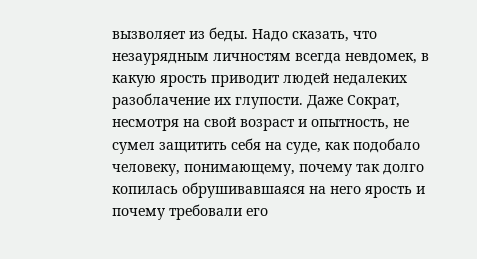вызволяет из беды. Надо сказать, что незаурядным личностям всегда невдомек, в какую ярость приводит людей недалеких разоблачение их глупости. Даже Сократ, несмотря на свой возраст и опытность, не сумел защитить себя на суде, как подобало человеку, понимающему, почему так долго копилась обрушивавшаяся на него ярость и почему требовали его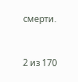смерти.



2 из 170